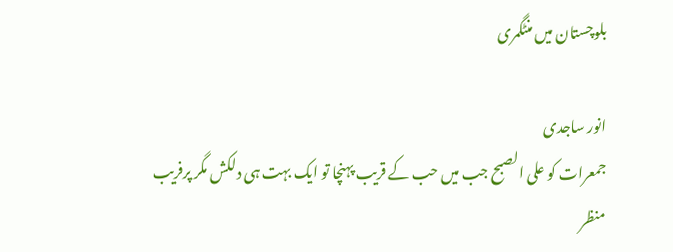بلوچستان میں منٹگمری

انور ساجدی
جمعرات کو علی الصبح جب میں حب کے قریب پہنچا تو ایک بہت ہی دلکش مگر پرفریب منظر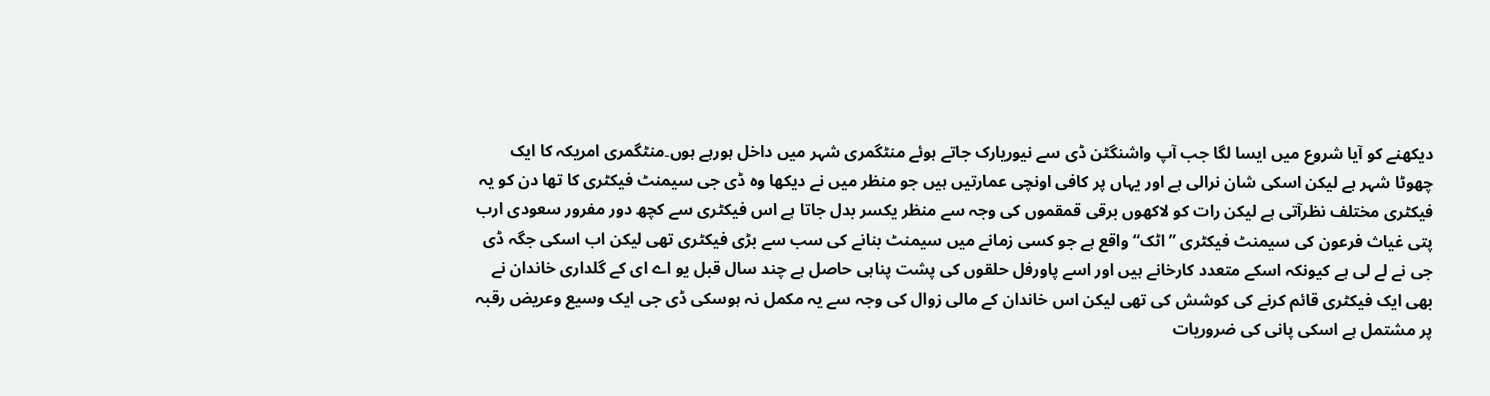دیکھنے کو آیا شروع میں ایسا لگا جب آپ واشنگٹن ڈی سے نیوریارک جاتے ہوئے منٹگمری شہر میں داخل ہورہے ہوں۔منٹگمری امریکہ کا ایک چھوٹا شہر ہے لیکن اسکی شان نرالی ہے اور یہاں پر کافی اونچی عمارتیں ہیں جو منظر میں نے دیکھا وہ ڈی جی سیمنٹ فیکٹری کا تھا دن کو یہ فیکٹری مختلف نظرآتی ہے لیکن رات کو لاکھوں برقی قمقموں کی وجہ سے منظر یکسر بدل جاتا ہے اس فیکٹری سے کچھ دور مفرور سعودی ارب پتی غیاث فرعون کی سیمنٹ فیکٹری ”اٹک“ واقع ہے جو کسی زمانے میں سیمنٹ بنانے کی سب سے بڑی فیکٹری تھی لیکن اب اسکی جگہ ڈی جی نے لے لی ہے کیونکہ اسکے متعدد کارخانے ہیں اور اسے پاورفل حلقوں کی پشت پناہی حاصل ہے چند سال قبل یو اے ای کے گلداری خاندان نے بھی ایک فیکٹری قائم کرنے کی کوشش کی تھی لیکن اس خاندان کے مالی زوال کی وجہ سے یہ مکمل نہ ہوسکی ڈی جی ایک وسیع وعریض رقبہ پر مشتمل ہے اسکی پانی کی ضروریات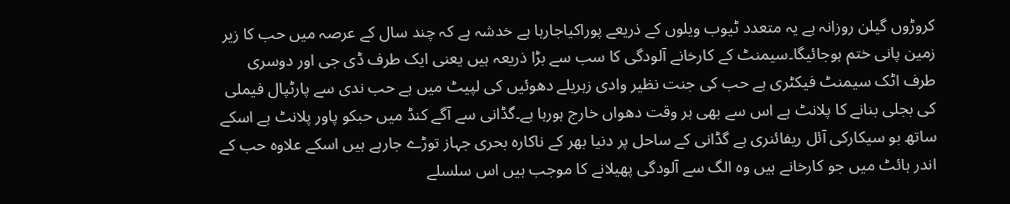کروڑوں گیلن روزانہ ہے یہ متعدد ٹیوب ویلوں کے ذریعے پوراکیاجارہا ہے خدشہ ہے کہ چند سال کے عرصہ میں حب کا زیر زمین پانی ختم ہوجائیگا۔سیمنٹ کے کارخانے آلودگی کا سب سے بڑا ذریعہ ہیں یعنی ایک طرف ڈی جی اور دوسری طرف اٹک سیمنٹ فیکٹری ہے حب کی جنت نظیر وادی زہریلے دھوئیں کی لپیٹ میں ہے حب ندی سے پارٹپال فیملی کی بجلی بنانے کا پلانٹ ہے اس سے بھی ہر وقت دھواں خارج ہورہا ہے۔گڈانی سے آگے کنڈ میں حبکو پاور پلانٹ ہے اسکے ساتھ بو سیکارکی آئل ریفائنری ہے گڈانی کے ساحل پر دنیا بھر کے ناکارہ بحری جہاز توڑے جارہے ہیں اسکے علاوہ حب کے اندر ہائٹ میں جو کارخانے ہیں وہ الگ سے آلودگی پھیلانے کا موجب ہیں اس سلسلے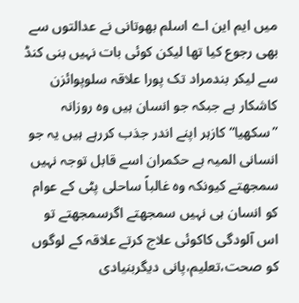میں ایم این اے اسلم بھوتانی نے عدالتوں سے بھی رجوع کیا تھا لیکن کوئی بات نہیں بنی کنڈ سے لیکر بندمراد تک پورا علاقہ سلوپوائزن کاشکار ہے جبکہ جو انسان ہیں وہ روزانہ ”سکھیا“ کازہر اپنے اندر جذب کررہے ہیں یہ جو انسانی المیہ ہے حکمران اسے قابل توجہ نہیں سمجھتے کیونکہ وہ غالباً ساحلی پٹی کے عوام کو انسان ہی نہیں سمجھتے اگرسمجھتے تو اس آلودگی کاکوئی علاج کرتے علاقہ کے لوگوں کو صحت،تعلیم،پانی دیگربنیادی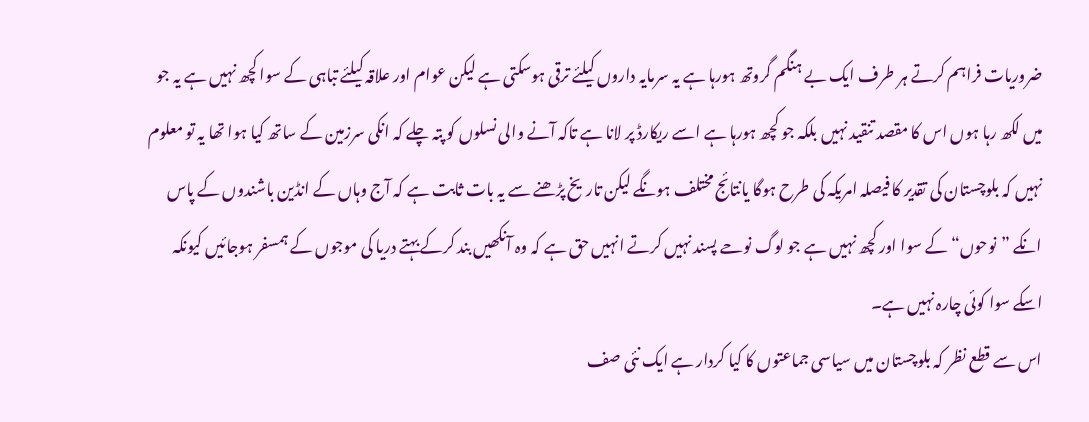ضروریات فراہم کرتے ہر طرف ایک بے ہنگم گروتھ ہورہا ہے یہ سرمایہ داروں کیلئے ترقی ہوسکتی ہے لیکن عوام اور علاقہ کیلئے تباہی کے سوا کچھ نہیں ہے یہ جو میں لکھ رہا ہوں اس کا مقصد تنقید نہیں بلکہ جو کچھ ہورہا ہے اسے ریکارڈ پر لانا ہے تاکہ آنے والی نسلوں کو پتہ چلے کہ انکی سرزمین کے ساتھ کیا ہوا تھا یہ تو معلوم نہیں کہ بلوچستان کی تقدیر کا فیصلہ امریکہ کی طرح ہوگا یانتائج مختلف ہونگے لیکن تاریخ پڑھنے سے یہ بات ثابت ہے کہ آج وہاں کے انڈین باشندوں کے پاس انکے ”نوحوں“ کے سوا اور کچھ نہیں ہے جو لوگ نوحے پسند نہیں کرتے انہیں حق ہے کہ وہ آنکھیں بند کرکے بہتے دریا کی موجوں کے ہمسفر ہوجائیں کیونکہ اسکے سوا کوئی چارہ نہیں ہے۔
اس سے قطع نظر کہ بلوچستان میں سیاسی جماعتوں کا کیا کردار ہے ایک نئی صف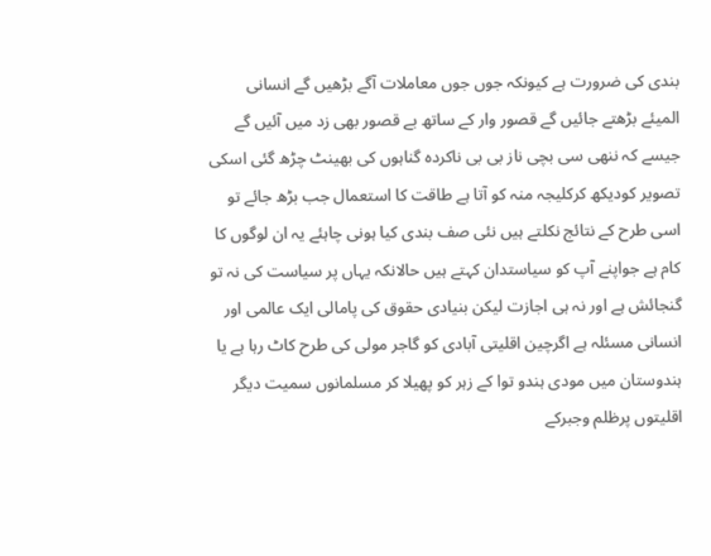بندی کی ضرورت ہے کیونکہ جوں جوں معاملات آگے بڑھیں گے انسانی المیئے بڑھتے جائیں گے قصور وار کے ساتھ بے قصور بھی زد میں آئیں گے جیسے کہ ننھی سی بچی ناز بی بی ناکردہ گناہوں کی بھینٹ چڑھ گئی اسکی تصویر کودیکھ کرکلیجہ منہ کو آتا ہے طاقت کا استعمال جب بڑھ جائے تو اسی طرح کے نتائج نکلتے ہیں نئی صف بندی کیا ہونی چاہئے یہ ان لوگوں کا کام ہے جواپنے آپ کو سیاستدان کہتے ہیں حالانکہ یہاں پر سیاست کی نہ تو گنجائش ہے اور نہ ہی اجازت لیکن بنیادی حقوق کی پامالی ایک عالمی اور انسانی مسئلہ ہے اگرچین اقلیتی آبادی کو گاجر مولی کی طرح کاٹ رہا ہے یا ہندوستان میں مودی ہندو توا کے زہر کو پھیلا کر مسلمانوں سمیت دیگر اقلیتوں پرظلم وجبرکے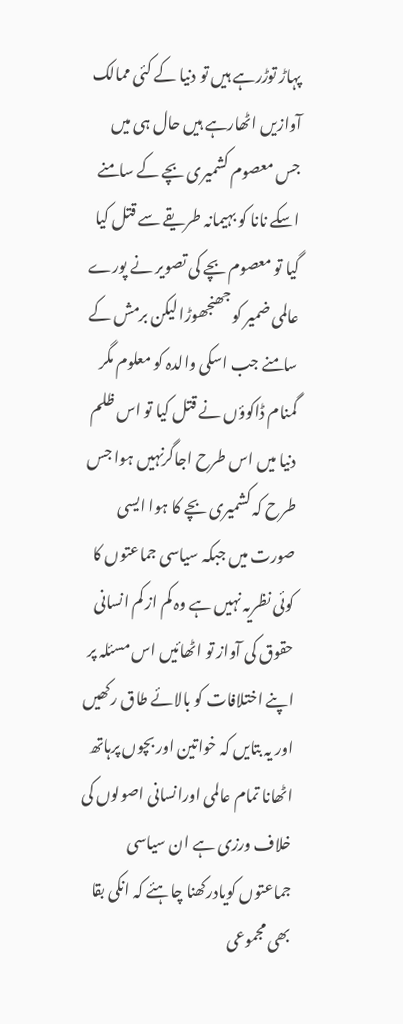پہاڑ توڑرہے ہیں تو دنیا کے کئی ممالک آوازیں اٹھارہے ہیں حال ہی میں جس معصوم کشمیری بچے کے سامنے اسکے نانا کو بہیمانہ طریقے سے قتل کیا گیا تو معصوم بچے کی تصویر نے پورے عالمی ضمیر کو جھنجھوڑا لیکن برمش کے سامنے جب اسکی والدہ کو معلوم مگر گمنام ڈاکوؤں نے قتل کیا تو اس ظلم دنیا میں اس طرح اجاگرنہیں ہوا جس طرح کہ کشمیری بچے کا ہوا ایسی صورت میں جبکہ سیاسی جماعتوں کا کوئی نظریہ نہیں ہے وہ کم از کم انسانی حقوق کی آواز تو اٹھائیں اس مسئلہ پر اپنے اختلافات کو بالائے طاق رکھیں اور یہ بتایں کہ خواتین اور بچوں پرہاتھ اٹھانا تمام عالمی اورانسانی اصولوں کی خلاف ورزی ہے ان سیاسی جماعتوں کویادرکھنا چاہئے کہ انکی بقا بھی مجموعی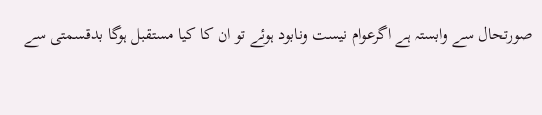صورتحال سے وابستہ ہے اگرعوام نیست ونابود ہوئے تو ان کا کیا مستقبل ہوگا بدقسمتی سے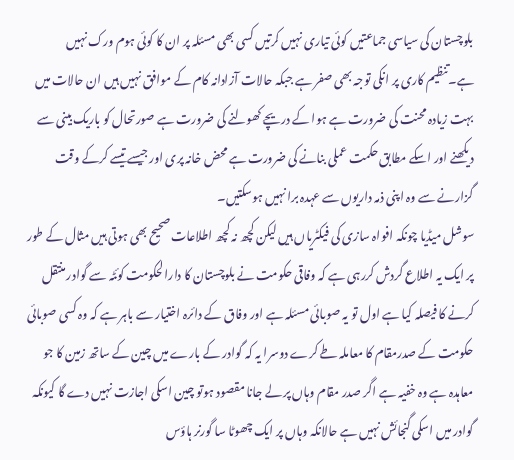بلوچستان کی سیاسی جماعتیں کوئی تیاری نہیں کرتیں کسی بھی مسئلہ پر ان کا کوئی ہوم ورک نہیں ہے۔تنظیم کاری پر انکی توجہ بھی صفر ہے جبکہ حالات آزادانہ کام کے موافق نہیں ہیں ان حالات میں بہت زیادہ محنت کی ضرورت ہے ہوا کے دریچے کھولنے کی ضرورت ہے صورتحال کو باریک بینی سے دیکھنے اور اسکے مطابق حکمت عملی بنانے کی ضرورت ہے محض خانہ پری اور جیسے تیسے کرکے وقت گزارنے سے وہ اپنی ذمہ داریوں سے عہدہ برا نہیں ہوسکتیں۔
سوشل میڈیا چونکہ افواہ سازی کی فیکٹریاں ہیں لیکن کچھ نہ کچھ اطلاعات صحیح بھی ہوتی ہیں مثال کے طور پر ایک یہ اطلاع گردش کررہی ہے کہ وفاقی حکومت نے بلوچستان کا دارالحکومت کوئٹہ سے گوادر منتقل کرنے کا فیصلہ کیا ہے اول تو یہ صوبائی مسئلہ ہے اور وفاق کے دائرہ اختیار سے باہر ہے کہ وہ کسی صوبائی حکومت کے صدرمقام کا معاملہ طے کرے دوسرا یہ کہ گوادر کے بارے میں چین کے ساتھ زمین کا جو معاہدہ ہے وہ خفیہ ہے اگر صدر مقام وہاں پر لے جانا مقصود ہوتو چین اسکی اجازت نہیں دے گا کیونکہ گوادر میں اسکی گنجائش نہیں ہے حالانکہ وہاں پر ایک چھوٹا سا گورنر ہاؤس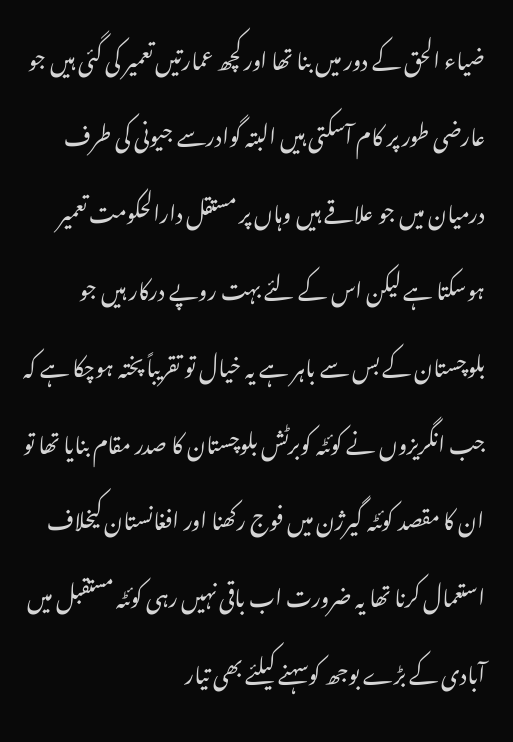ضیاء الحق کے دور میں بنا تھا اور کچھ عمارتیں تعمیر کی گئی ہیں جو عارضی طور پر کام آسکتی ہیں البتہ گوادرسے جیونی کی طرف درمیان میں جو علاقے ہیں وہاں پر مستقل دارالحکومت تعمیر ہوسکتا ہے لیکن اس کے لئے بہت روپے درکار ہیں جو بلوچستان کے بس سے باہر ہے یہ خیال تو تقریباً پختہ ہوچکا ہے کہ جب انگریزوں نے کوئٹہ کوبرٹش بلوچستان کا صدر مقام بنایا تھا تو ان کا مقصد کوئٹہ گیرژن میں فوج رکھنا اور افغانستان کیخلاف استعمال کرنا تھا یہ ضرورت اب باقی نہیں رہی کوئٹہ مستقبل میں آبادی کے بڑے بوجھ کوسہنے کیلئے بھی تیار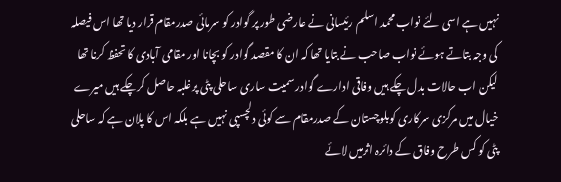نہیں ہے اسی لئے نواب محمد اسلم رئیسانی نے عارضی طور پر گوادر کو سرمائی صدرمقام قرار دیا تھا اس فیصلہ کی وجہ بتاتے ہوئے نواب صاحب نے بتایا تھا کہ ان کا مقصد گوادر کو بچانا اور مقامی آبادی کا تحفظ کرنا تھا لیکن اب حالات بدل چکے ہیں وفاقی ادارے گوادر سمیت ساری ساحلی پٹی پرغلبہ حاصل کرچکے ہیں میرے خیال میں مرکزی سرکاری کوبلوچستان کے صدرمقام سے کوئی دلچسپی نہیں ہے بلکہ اس کا پلان ہے کہ ساحلی پٹی کو کس طرح وفاق کے دائرہ اثرمیں لائے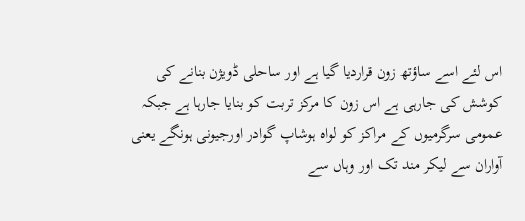اس لئے اسے ساؤتھ زون قراردیا گیا ہے اور ساحلی ڈویژن بنانے کی کوشش کی جارہی ہے اس زون کا مرکز تربت کو بنایا جارہا ہے جبکہ عمومی سرگرمیوں کے مراکز کو لواہ ہوشاپ گوادر اورجیونی ہونگے یعنی آواران سے لیکر مند تک اور وہاں سے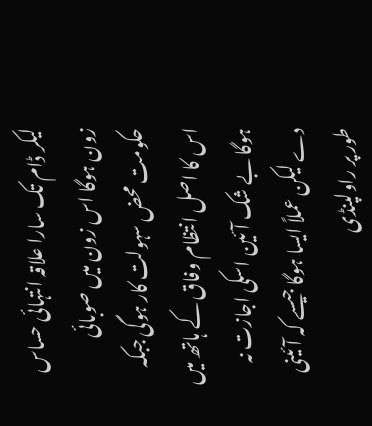لیکر ڈام تک سارا علاقہ انتہائی حساس زون ہوگا اس زون میں صوبائی حکومت محض سہولت کار ہوگی جبکہ اس کا اصل انتظام وفاق کے ہاتھ میں ہوگا بے شک آئین اسکی اجازت نہ دے لیکن عملاً ایسا ہوگا جیسے کہ آئینی طور پر راولپنڈی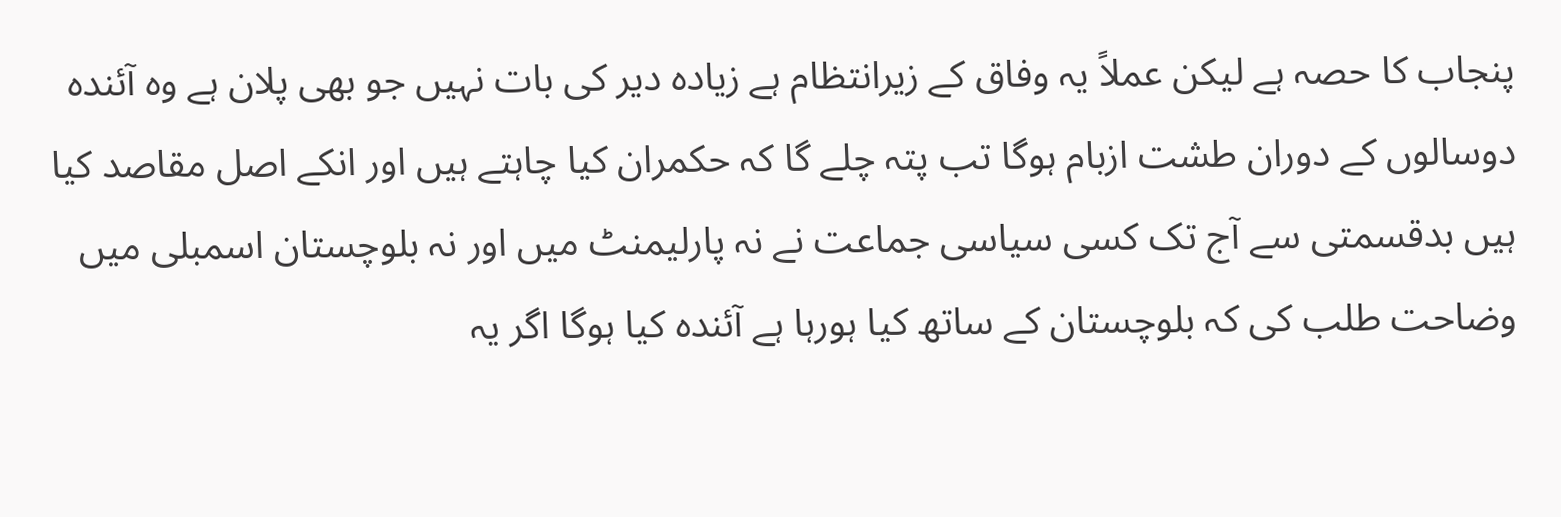پنجاب کا حصہ ہے لیکن عملاً یہ وفاق کے زیرانتظام ہے زیادہ دیر کی بات نہیں جو بھی پلان ہے وہ آئندہ دوسالوں کے دوران طشت ازبام ہوگا تب پتہ چلے گا کہ حکمران کیا چاہتے ہیں اور انکے اصل مقاصد کیا ہیں بدقسمتی سے آج تک کسی سیاسی جماعت نے نہ پارلیمنٹ میں اور نہ بلوچستان اسمبلی میں وضاحت طلب کی کہ بلوچستان کے ساتھ کیا ہورہا ہے آئندہ کیا ہوگا اگر یہ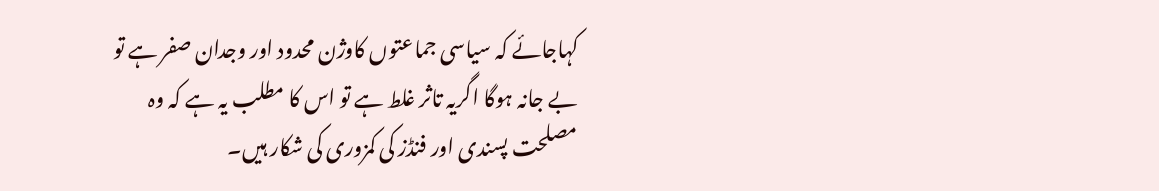کہاجائے کہ سیاسی جماعتوں کاوژن محدود اور وجدان صفر ہے تو بے جانہ ہوگا اگریہ تاثر غلط ہے تو اس کا مطلب یہ ہے کہ وہ مصلحت پسندی اور فنڈز کی کمزوری کی شکار ہیں۔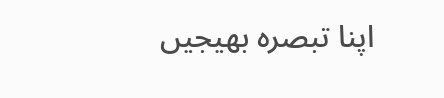اپنا تبصرہ بھیجیں